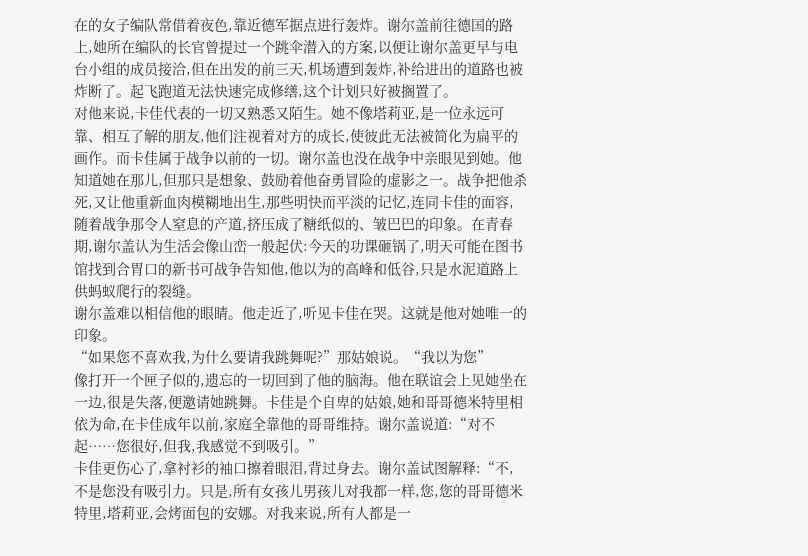在的女子编队常借着夜色,靠近德军据点进行轰炸。谢尔盖前往德国的路上,她所在编队的长官曾提过一个跳伞潜入的方案,以便让谢尔盖更早与电台小组的成员接洽,但在出发的前三天,机场遭到轰炸,补给进出的道路也被炸断了。起飞跑道无法快速完成修缮,这个计划只好被搁置了。
对他来说,卡佳代表的一切又熟悉又陌生。她不像塔莉亚,是一位永远可靠、相互了解的朋友,他们注视着对方的成长,使彼此无法被简化为扁平的画作。而卡佳属于战争以前的一切。谢尔盖也没在战争中亲眼见到她。他知道她在那儿,但那只是想象、鼓励着他奋勇冒险的虚影之一。战争把他杀死,又让他重新血肉模糊地出生,那些明快而平淡的记忆,连同卡佳的面容,随着战争那令人窒息的产道,挤压成了糖纸似的、皱巴巴的印象。在青春期,谢尔盖认为生活会像山峦一般起伏:今天的功课砸锅了,明天可能在图书馆找到合胃口的新书可战争告知他,他以为的高峰和低谷,只是水泥道路上供蚂蚁爬行的裂缝。
谢尔盖难以相信他的眼睛。他走近了,听见卡佳在哭。这就是他对她唯一的印象。
“如果您不喜欢我,为什么要请我跳舞呢?”那姑娘说。“我以为您”
像打开一个匣子似的,遗忘的一切回到了他的脑海。他在联谊会上见她坐在一边,很是失落,便邀请她跳舞。卡佳是个自卑的姑娘,她和哥哥德米特里相依为命,在卡佳成年以前,家庭全靠他的哥哥维持。谢尔盖说道:“对不起……您很好,但我,我感觉不到吸引。”
卡佳更伤心了,拿衬衫的袖口擦着眼泪,背过身去。谢尔盖试图解释:“不,不是您没有吸引力。只是,所有女孩儿男孩儿对我都一样,您,您的哥哥德米特里,塔莉亚,会烤面包的安娜。对我来说,所有人都是一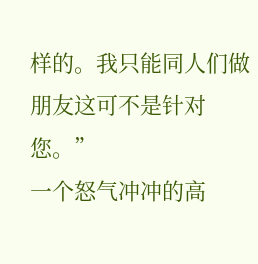样的。我只能同人们做朋友这可不是针对您。”
一个怒气冲冲的高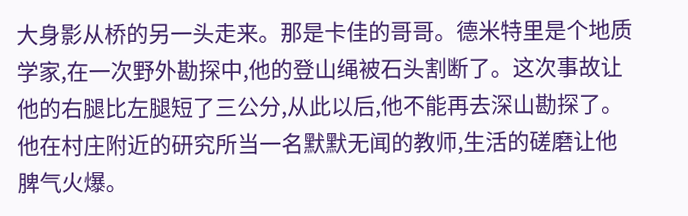大身影从桥的另一头走来。那是卡佳的哥哥。德米特里是个地质学家,在一次野外勘探中,他的登山绳被石头割断了。这次事故让他的右腿比左腿短了三公分,从此以后,他不能再去深山勘探了。他在村庄附近的研究所当一名默默无闻的教师,生活的磋磨让他脾气火爆。